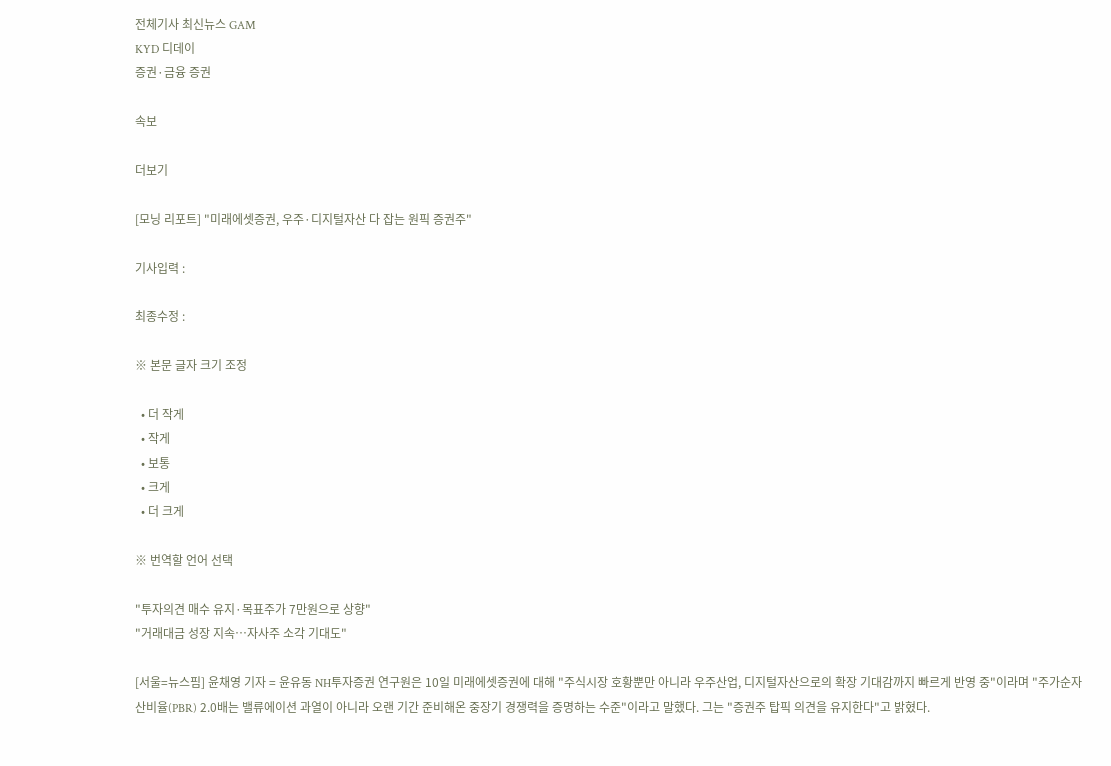전체기사 최신뉴스 GAM
KYD 디데이
증권·금융 증권

속보

더보기

[모닝 리포트] "미래에셋증권, 우주·디지털자산 다 잡는 원픽 증권주"

기사입력 :

최종수정 :

※ 본문 글자 크기 조정

  • 더 작게
  • 작게
  • 보통
  • 크게
  • 더 크게

※ 번역할 언어 선택

"투자의견 매수 유지·목표주가 7만원으로 상향"
"거래대금 성장 지속…자사주 소각 기대도"

[서울=뉴스핌] 윤채영 기자 = 윤유동 NH투자증권 연구원은 10일 미래에셋증권에 대해 "주식시장 호황뿐만 아니라 우주산업, 디지털자산으로의 확장 기대감까지 빠르게 반영 중"이라며 "주가순자산비율(PBR) 2.0배는 밸류에이션 과열이 아니라 오랜 기간 준비해온 중장기 경쟁력을 증명하는 수준"이라고 말했다. 그는 "증권주 탑픽 의견을 유지한다"고 밝혔다.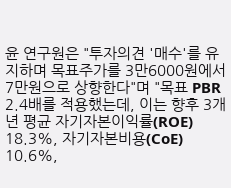윤 연구원은 "투자의견 '매수'를 유지하며 목표주가를 3만6000원에서 7만원으로 상향한다"며 "목표 PBR 2.4배를 적용했는데, 이는 향후 3개년 평균 자기자본이익률(ROE) 18.3%, 자기자본비용(CoE) 10.6%,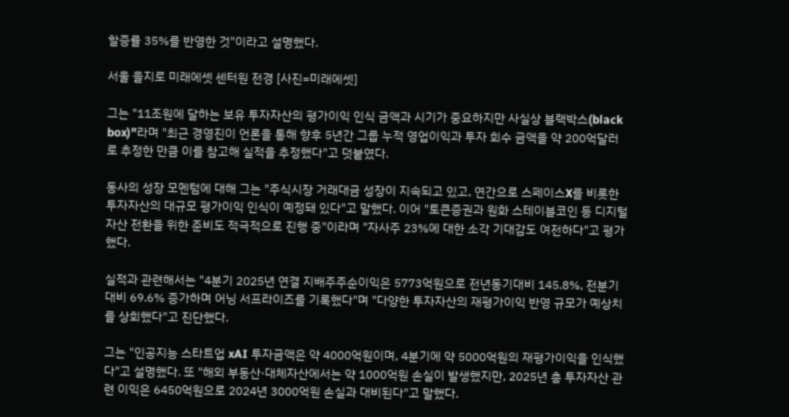할증률 35%를 반영한 것"이라고 설명했다.

서울 을지로 미래에셋 센터원 전경 [사진=미래에셋]

그는 "11조원에 달하는 보유 투자자산의 평가이익 인식 금액과 시기가 중요하지만 사실상 블랙박스(black box)"라며 "최근 경영진이 언론을 통해 향후 5년간 그룹 누적 영업이익과 투자 회수 금액을 약 200억달러로 추정한 만큼 이를 참고해 실적을 추정했다"고 덧붙였다.

동사의 성장 모멘텀에 대해 그는 "주식시장 거래대금 성장이 지속되고 있고, 연간으로 스페이스X를 비롯한 투자자산의 대규모 평가이익 인식이 예정돼 있다"고 말했다. 이어 "토큰증권과 원화 스테이블코인 등 디지털자산 전환을 위한 준비도 적극적으로 진행 중"이라며 "자사주 23%에 대한 소각 기대감도 여전하다"고 평가했다.

실적과 관련해서는 "4분기 2025년 연결 지배주주순이익은 5773억원으로 전년동기대비 145.8%, 전분기대비 69.6% 증가하며 어닝 서프라이즈를 기록했다"며 "다양한 투자자산의 재평가이익 반영 규모가 예상치를 상회했다"고 진단했다.

그는 "인공지능 스타트업 xAI 투자금액은 약 4000억원이며, 4분기에 약 5000억원의 재평가이익을 인식했다"고 설명했다. 또 "해외 부동산·대체자산에서는 약 1000억원 손실이 발생했지만, 2025년 총 투자자산 관련 이익은 6450억원으로 2024년 3000억원 손실과 대비된다"고 말했다.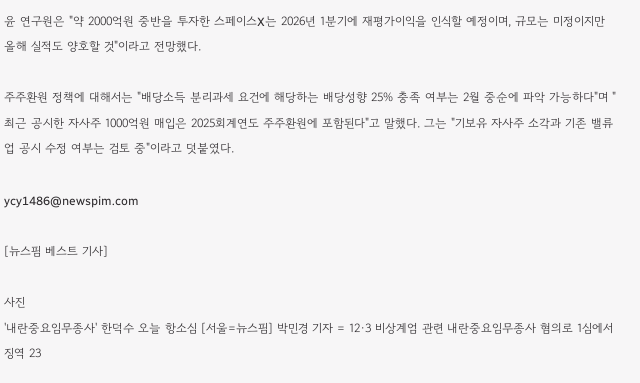윤 연구원은 "약 2000억원 중반을 투자한 스페이스X는 2026년 1분기에 재평가이익을 인식할 예정이며, 규모는 미정이지만 올해 실적도 양호할 것"이라고 전망했다.

주주환원 정책에 대해서는 "배당소득 분리과세 요건에 해당하는 배당성향 25% 충족 여부는 2월 중순에 파악 가능하다"며 "최근 공시한 자사주 1000억원 매입은 2025회계연도 주주환원에 포함된다"고 말했다. 그는 "기보유 자사주 소각과 기존 밸류업 공시 수정 여부는 검토 중"이라고 덧붙였다.

ycy1486@newspim.com

[뉴스핌 베스트 기사]

사진
'내란중요임무종사' 한덕수 오늘 항소심 [서울=뉴스핌] 박민경 기자 = 12·3 비상계엄 관련 내란중요임무종사 혐의로 1심에서 징역 23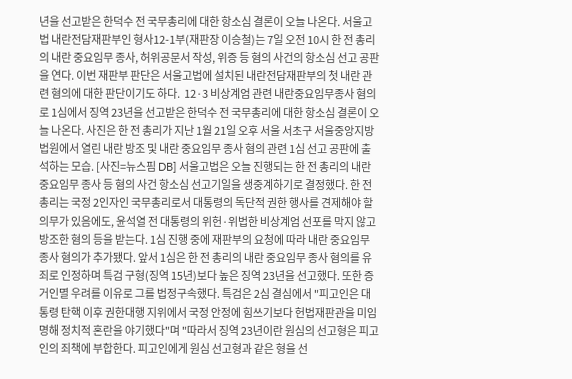년을 선고받은 한덕수 전 국무총리에 대한 항소심 결론이 오늘 나온다. 서울고법 내란전담재판부인 형사12-1부(재판장 이승철)는 7일 오전 10시 한 전 총리의 내란 중요임무 종사, 허위공문서 작성, 위증 등 혐의 사건의 항소심 선고 공판을 연다. 이번 재판부 판단은 서울고법에 설치된 내란전담재판부의 첫 내란 관련 혐의에 대한 판단이기도 하다.  12·3 비상계엄 관련 내란중요임무종사 혐의로 1심에서 징역 23년을 선고받은 한덕수 전 국무총리에 대한 항소심 결론이 오늘 나온다. 사진은 한 전 총리가 지난 1월 21일 오후 서울 서초구 서울중앙지방법원에서 열린 내란 방조 및 내란 중요임무 종사 혐의 관련 1심 선고 공판에 출석하는 모습. [사진=뉴스핌 DB] 서울고법은 오늘 진행되는 한 전 총리의 내란 중요임무 종사 등 혐의 사건 항소심 선고기일을 생중계하기로 결정했다. 한 전 총리는 국정 2인자인 국무총리로서 대통령의 독단적 권한 행사를 견제해야 할 의무가 있음에도, 윤석열 전 대통령의 위헌·위법한 비상계엄 선포를 막지 않고 방조한 혐의 등을 받는다. 1심 진행 중에 재판부의 요청에 따라 내란 중요임무 종사 혐의가 추가됐다. 앞서 1심은 한 전 총리의 내란 중요임무 종사 혐의를 유죄로 인정하며 특검 구형(징역 15년)보다 높은 징역 23년을 선고했다. 또한 증거인멸 우려를 이유로 그를 법정구속했다. 특검은 2심 결심에서 "피고인은 대통령 탄핵 이후 권한대행 지위에서 국정 안정에 힘쓰기보다 헌법재판관을 미임명해 정치적 혼란을 야기했다"며 "따라서 징역 23년이란 원심의 선고형은 피고인의 죄책에 부합한다. 피고인에게 원심 선고형과 같은 형을 선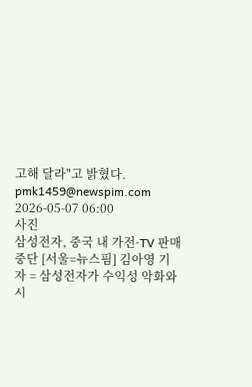고해 달라"고 밝혔다. pmk1459@newspim.com 2026-05-07 06:00
사진
삼성전자, 중국 내 가전·TV 판매 중단 [서울=뉴스핌] 김아영 기자 = 삼성전자가 수익성 악화와 시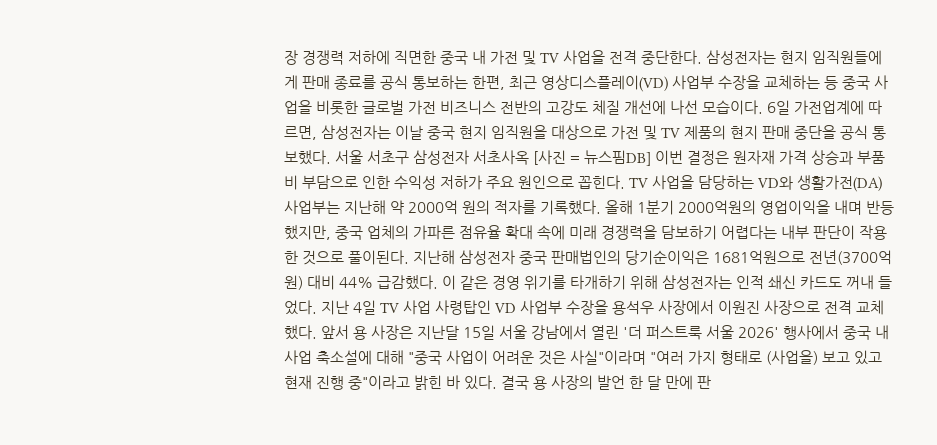장 경쟁력 저하에 직면한 중국 내 가전 및 TV 사업을 전격 중단한다. 삼성전자는 현지 임직원들에게 판매 종료를 공식 통보하는 한편, 최근 영상디스플레이(VD) 사업부 수장을 교체하는 등 중국 사업을 비롯한 글로벌 가전 비즈니스 전반의 고강도 체질 개선에 나선 모습이다. 6일 가전업계에 따르면, 삼성전자는 이날 중국 현지 임직원을 대상으로 가전 및 TV 제품의 현지 판매 중단을 공식 통보했다. 서울 서초구 삼성전자 서초사옥 [사진 = 뉴스핌DB] 이번 결정은 원자재 가격 상승과 부품비 부담으로 인한 수익성 저하가 주요 원인으로 꼽힌다. TV 사업을 담당하는 VD와 생활가전(DA) 사업부는 지난해 약 2000억 원의 적자를 기록했다. 올해 1분기 2000억원의 영업이익을 내며 반등했지만, 중국 업체의 가파른 점유율 확대 속에 미래 경쟁력을 담보하기 어렵다는 내부 판단이 작용한 것으로 풀이된다. 지난해 삼성전자 중국 판매법인의 당기순이익은 1681억원으로 전년(3700억 원) 대비 44% 급감했다. 이 같은 경영 위기를 타개하기 위해 삼성전자는 인적 쇄신 카드도 꺼내 들었다. 지난 4일 TV 사업 사령탑인 VD 사업부 수장을 용석우 사장에서 이원진 사장으로 전격 교체했다. 앞서 용 사장은 지난달 15일 서울 강남에서 열린 '더 퍼스트룩 서울 2026' 행사에서 중국 내 사업 축소설에 대해 "중국 사업이 어려운 것은 사실"이라며 "여러 가지 형태로 (사업을) 보고 있고 현재 진행 중"이라고 밝힌 바 있다. 결국 용 사장의 발언 한 달 만에 판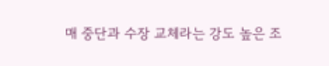매 중단과 수장 교체라는 강도 높은 조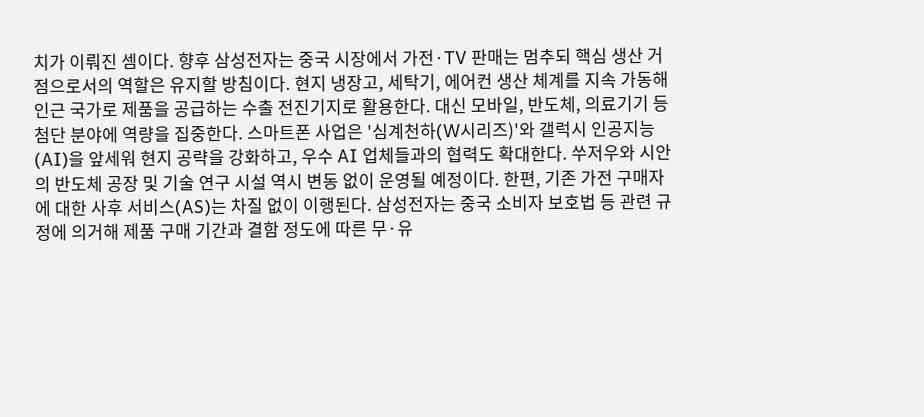치가 이뤄진 셈이다. 향후 삼성전자는 중국 시장에서 가전·TV 판매는 멈추되 핵심 생산 거점으로서의 역할은 유지할 방침이다. 현지 냉장고, 세탁기, 에어컨 생산 체계를 지속 가동해 인근 국가로 제품을 공급하는 수출 전진기지로 활용한다. 대신 모바일, 반도체, 의료기기 등 첨단 분야에 역량을 집중한다. 스마트폰 사업은 '심계천하(W시리즈)'와 갤럭시 인공지능(AI)을 앞세워 현지 공략을 강화하고, 우수 AI 업체들과의 협력도 확대한다. 쑤저우와 시안의 반도체 공장 및 기술 연구 시설 역시 변동 없이 운영될 예정이다. 한편, 기존 가전 구매자에 대한 사후 서비스(AS)는 차질 없이 이행된다. 삼성전자는 중국 소비자 보호법 등 관련 규정에 의거해 제품 구매 기간과 결함 정도에 따른 무·유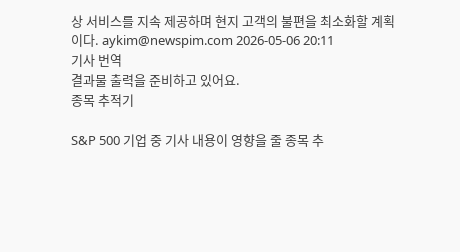상 서비스를 지속 제공하며 현지 고객의 불편을 최소화할 계획이다. aykim@newspim.com 2026-05-06 20:11
기사 번역
결과물 출력을 준비하고 있어요.
종목 추적기

S&P 500 기업 중 기사 내용이 영향을 줄 종목 추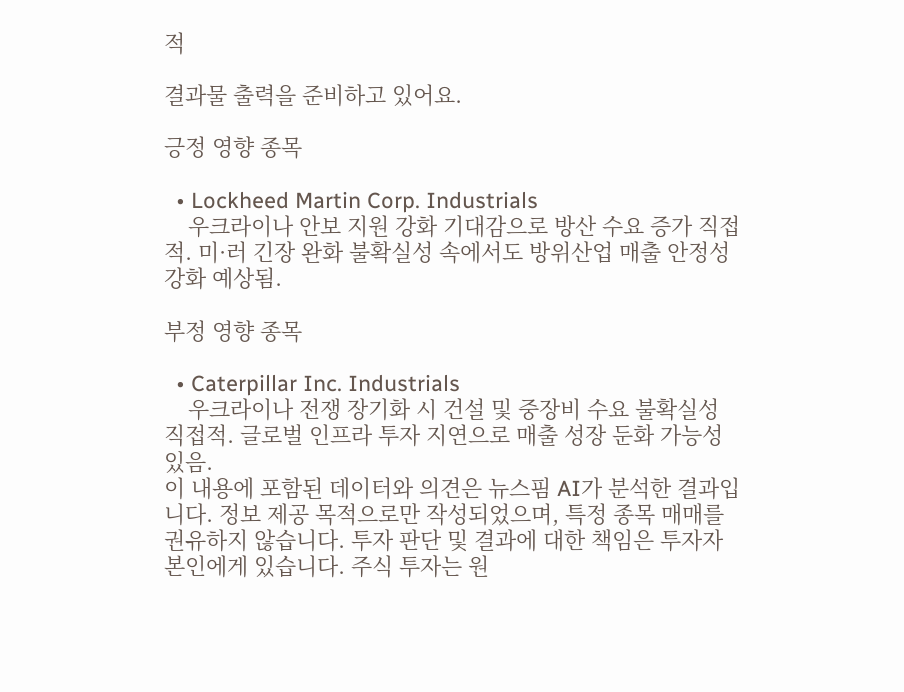적

결과물 출력을 준비하고 있어요.

긍정 영향 종목

  • Lockheed Martin Corp. Industrials
    우크라이나 안보 지원 강화 기대감으로 방산 수요 증가 직접적. 미·러 긴장 완화 불확실성 속에서도 방위산업 매출 안정성 강화 예상됨.

부정 영향 종목

  • Caterpillar Inc. Industrials
    우크라이나 전쟁 장기화 시 건설 및 중장비 수요 불확실성 직접적. 글로벌 인프라 투자 지연으로 매출 성장 둔화 가능성 있음.
이 내용에 포함된 데이터와 의견은 뉴스핌 AI가 분석한 결과입니다. 정보 제공 목적으로만 작성되었으며, 특정 종목 매매를 권유하지 않습니다. 투자 판단 및 결과에 대한 책임은 투자자 본인에게 있습니다. 주식 투자는 원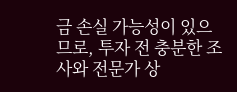금 손실 가능성이 있으므로, 투자 전 충분한 조사와 전문가 상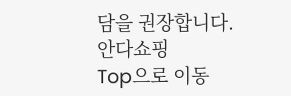담을 권장합니다.
안다쇼핑
Top으로 이동